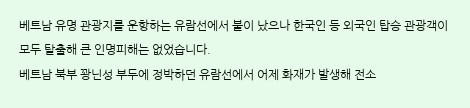베트남 유명 관광지를 운항하는 유람선에서 불이 났으나 한국인 등 외국인 탑승 관광객이 모두 탈출해 큰 인명피해는 없었습니다.
베트남 북부 꽝닌성 부두에 정박하던 유람선에서 어제 화재가 발생해 전소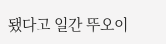됐다고 일간 뚜오이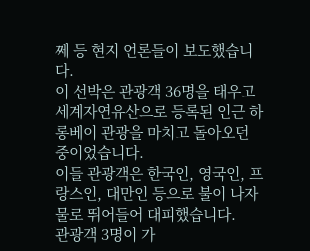쩨 등 현지 언론들이 보도했습니다.
이 선박은 관광객 36명을 태우고 세계자연유산으로 등록된 인근 하롱베이 관광을 마치고 돌아오던 중이었습니다.
이들 관광객은 한국인, 영국인, 프랑스인, 대만인 등으로 불이 나자 물로 뛰어들어 대피했습니다.
관광객 3명이 가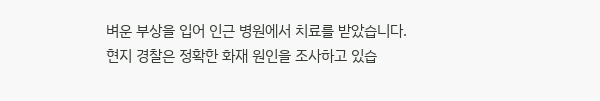벼운 부상을 입어 인근 병원에서 치료를 받았습니다.
현지 경찰은 정확한 화재 원인을 조사하고 있습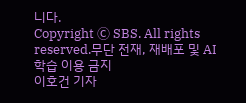니다.
Copyright Ⓒ SBS. All rights reserved.무단 전재, 재배포 및 AI학습 이용 금지
이호건 기자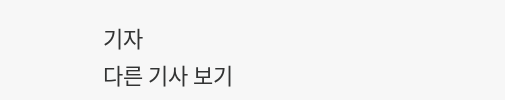기자
다른 기사 보기